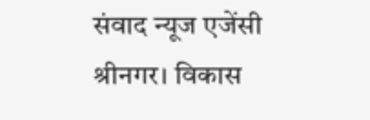संवाद न्यूज एजेंसी
श्रीनगर। विकास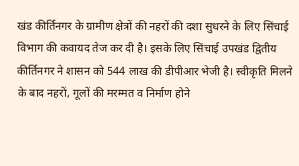खंड कीर्तिनगर के ग्रामीण क्षेत्रों की नहरों की दशा सुधरने के लिए सिंचाई विभाग की कवायद तेज कर दी है। इसके लिए सिंचाई उपखंड द्वितीय कीर्तिनगर ने शासन को 544 लाख की डीपीआर भेजी है। स्वीकृति मिलने के बाद नहरों, गूलों की मरम्मत व निर्माण होने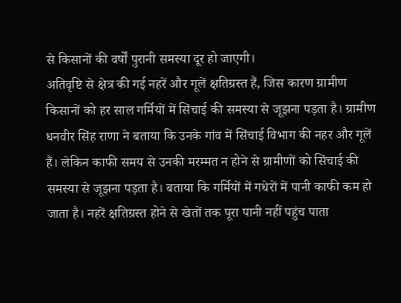से किसानों की वर्षों पुरानी समस्या दूर हो जाएगी।
अतिवृष्टि से क्षेत्र की गई नहरें और गूलें क्षतिग्रस्त हैं, जिस कारण ग्रामीण किसानों को हर साल गर्मियों में सिंचाई की समस्या से जूझना पड़ता है। ग्रामीण धनवीर सिंह राणा ने बताया कि उनके गांव में सिंचाई विभाग की नहर और गूलें हैं। लेकिन काफी समय से उनकी मरम्मत न होने से ग्रामीणों को सिंचाई की समस्या से जूझना पड़ता है। बताया कि गर्मियों में गधेरों में पानी काफी कम हो जाता है। नहरें क्षतिग्रस्त होने से खेतों तक पूरा पानी नहीं पहुंच पाता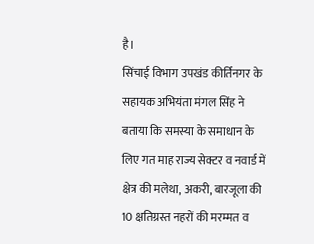है।
सिंचाई विभाग उपखंड कीर्तिनगर के सहायक अभियंता मंगल सिंह ने बताया कि समस्या के समाधान के लिए गत माह राज्य सेक्टर व नवार्ड में क्षेत्र की मलेथा, अकरी, बारजूला की 10 क्षतिग्रस्त नहरों की मरम्मत व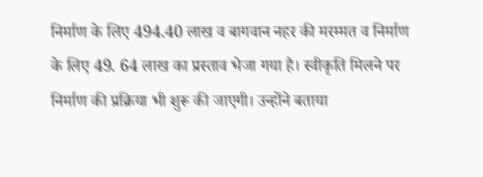निर्माण के लिए 494.40 लाख व बागवान नहर की मरम्मत व निर्माण के लिए 49. 64 लाख का प्रस्ताव भेजा गया है। स्वीकृति मिलने पर निर्माण की प्रक्रिया भी शुरू की जाएगी। उन्होंने बताया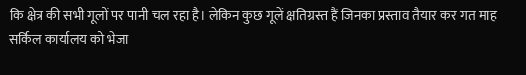कि क्षेत्र की सभी गूलों पर पानी चल रहा है। लेकिन कुछ गूलें क्षतिग्रस्त हैं जिनका प्रस्ताव तैयार कर गत माह सर्किल कार्यालय को भेजा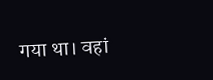गया था। वहां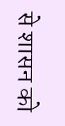से शासन को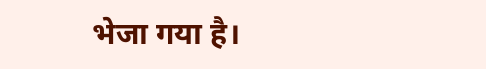भेजा गया है।